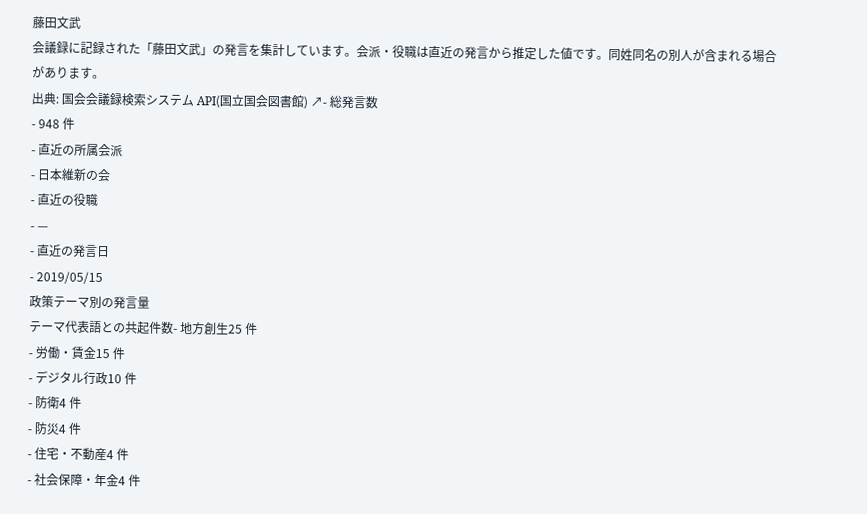藤田文武
会議録に記録された「藤田文武」の発言を集計しています。会派・役職は直近の発言から推定した値です。同姓同名の別人が含まれる場合があります。
出典: 国会会議録検索システム API(国立国会図書館) ↗- 総発言数
- 948 件
- 直近の所属会派
- 日本維新の会
- 直近の役職
- —
- 直近の発言日
- 2019/05/15
政策テーマ別の発言量
テーマ代表語との共起件数- 地方創生25 件
- 労働・賃金15 件
- デジタル行政10 件
- 防衛4 件
- 防災4 件
- 住宅・不動産4 件
- 社会保障・年金4 件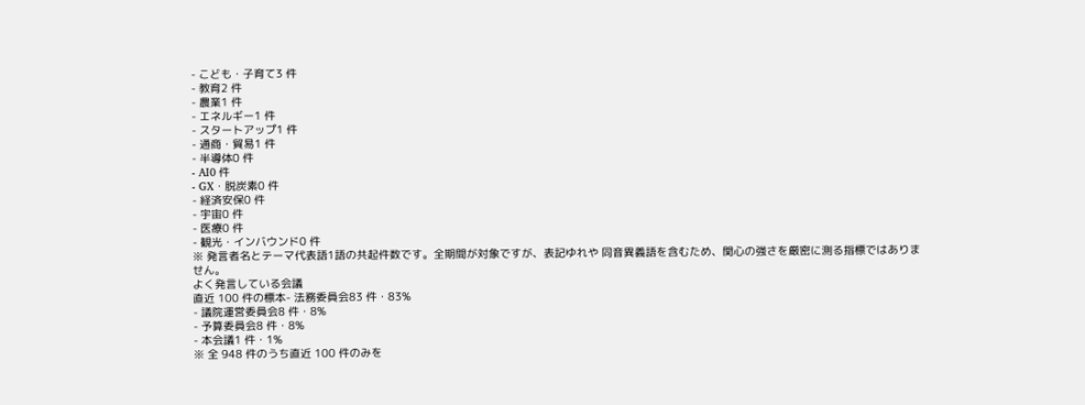- こども・子育て3 件
- 教育2 件
- 農業1 件
- エネルギー1 件
- スタートアップ1 件
- 通商・貿易1 件
- 半導体0 件
- AI0 件
- GX・脱炭素0 件
- 経済安保0 件
- 宇宙0 件
- 医療0 件
- 観光・インバウンド0 件
※ 発言者名とテーマ代表語1語の共起件数です。全期間が対象ですが、表記ゆれや 同音異義語を含むため、関心の強さを厳密に測る指標ではありません。
よく発言している会議
直近 100 件の標本- 法務委員会83 件・83%
- 議院運営委員会8 件・8%
- 予算委員会8 件・8%
- 本会議1 件・1%
※ 全 948 件のうち直近 100 件のみを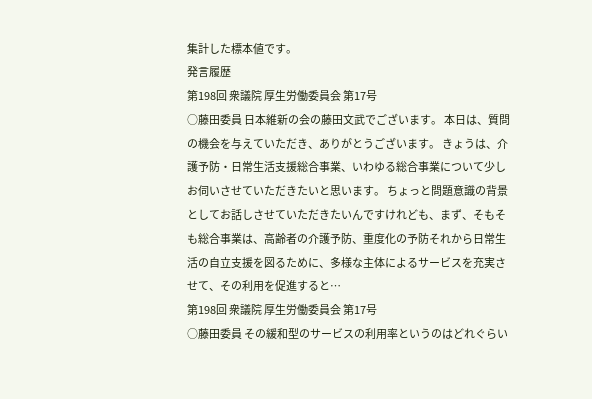集計した標本値です。
発言履歴
第198回 衆議院 厚生労働委員会 第17号
○藤田委員 日本維新の会の藤田文武でございます。 本日は、質問の機会を与えていただき、ありがとうございます。 きょうは、介護予防・日常生活支援総合事業、いわゆる総合事業について少しお伺いさせていただきたいと思います。 ちょっと問題意識の背景としてお話しさせていただきたいんですけれども、まず、そもそも総合事業は、高齢者の介護予防、重度化の予防それから日常生活の自立支援を図るために、多様な主体によるサービスを充実させて、その利用を促進すると…
第198回 衆議院 厚生労働委員会 第17号
○藤田委員 その緩和型のサービスの利用率というのはどれぐらい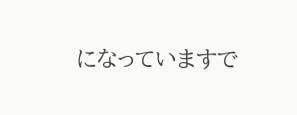になっていますで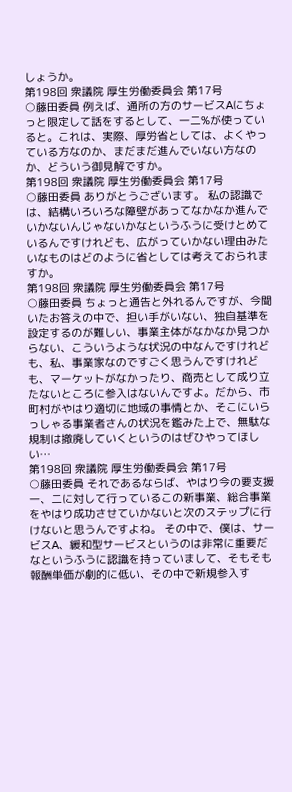しょうか。
第198回 衆議院 厚生労働委員会 第17号
○藤田委員 例えば、通所の方のサービスAにちょっと限定して話をするとして、一二%が使っていると。これは、実際、厚労省としては、よくやっている方なのか、まだまだ進んでいない方なのか、どういう御見解ですか。
第198回 衆議院 厚生労働委員会 第17号
○藤田委員 ありがとうございます。 私の認識では、結構いろいろな障壁があってなかなか進んでいかないんじゃないかなというふうに受けとめているんですけれども、広がっていかない理由みたいなものはどのように省としては考えておられますか。
第198回 衆議院 厚生労働委員会 第17号
○藤田委員 ちょっと通告と外れるんですが、今聞いたお答えの中で、担い手がいない、独自基準を設定するのが難しい、事業主体がなかなか見つからない、こういうような状況の中なんですけれども、私、事業家なのですごく思うんですけれども、マーケットがなかったり、商売として成り立たないところに参入はないんですよ。だから、市町村がやはり適切に地域の事情とか、そこにいらっしゃる事業者さんの状況を鑑みた上で、無駄な規制は撤廃していくというのはぜひやってほしい…
第198回 衆議院 厚生労働委員会 第17号
○藤田委員 それであるならば、やはり今の要支援一、二に対して行っているこの新事業、総合事業をやはり成功させていかないと次のステップに行けないと思うんですよね。 その中で、僕は、サービスA、緩和型サービスというのは非常に重要だなというふうに認識を持っていまして、そもそも報酬単価が劇的に低い、その中で新規参入す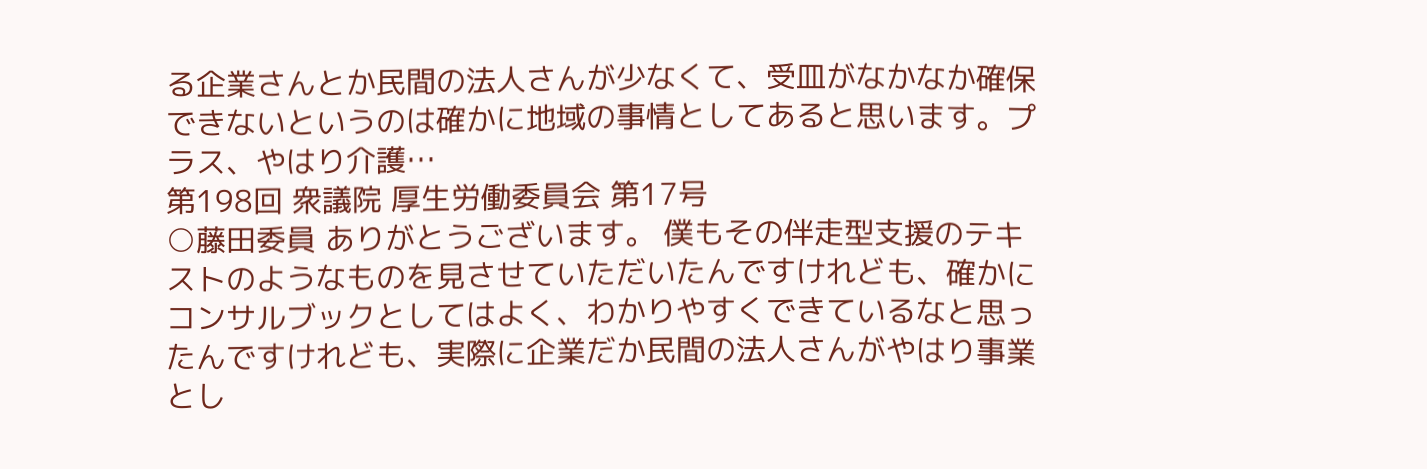る企業さんとか民間の法人さんが少なくて、受皿がなかなか確保できないというのは確かに地域の事情としてあると思います。プラス、やはり介護…
第198回 衆議院 厚生労働委員会 第17号
○藤田委員 ありがとうございます。 僕もその伴走型支援のテキストのようなものを見させていただいたんですけれども、確かにコンサルブックとしてはよく、わかりやすくできているなと思ったんですけれども、実際に企業だか民間の法人さんがやはり事業とし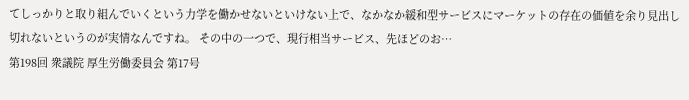てしっかりと取り組んでいくという力学を働かせないといけない上で、なかなか緩和型サービスにマーケットの存在の価値を余り見出し切れないというのが実情なんですね。 その中の一つで、現行相当サービス、先ほどのお…
第198回 衆議院 厚生労働委員会 第17号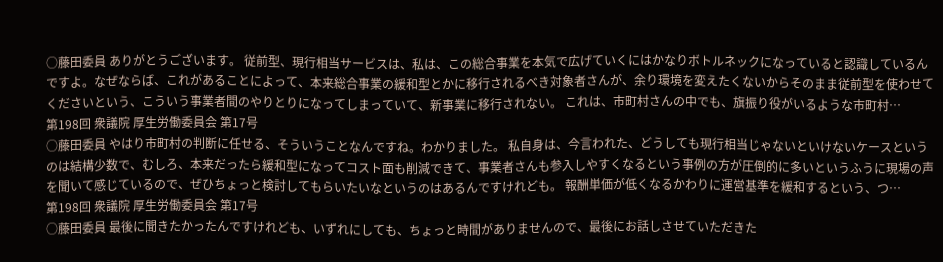○藤田委員 ありがとうございます。 従前型、現行相当サービスは、私は、この総合事業を本気で広げていくにはかなりボトルネックになっていると認識しているんですよ。なぜならば、これがあることによって、本来総合事業の緩和型とかに移行されるべき対象者さんが、余り環境を変えたくないからそのまま従前型を使わせてくださいという、こういう事業者間のやりとりになってしまっていて、新事業に移行されない。 これは、市町村さんの中でも、旗振り役がいるような市町村…
第198回 衆議院 厚生労働委員会 第17号
○藤田委員 やはり市町村の判断に任せる、そういうことなんですね。わかりました。 私自身は、今言われた、どうしても現行相当じゃないといけないケースというのは結構少数で、むしろ、本来だったら緩和型になってコスト面も削減できて、事業者さんも参入しやすくなるという事例の方が圧倒的に多いというふうに現場の声を聞いて感じているので、ぜひちょっと検討してもらいたいなというのはあるんですけれども。 報酬単価が低くなるかわりに運営基準を緩和するという、つ…
第198回 衆議院 厚生労働委員会 第17号
○藤田委員 最後に聞きたかったんですけれども、いずれにしても、ちょっと時間がありませんので、最後にお話しさせていただきた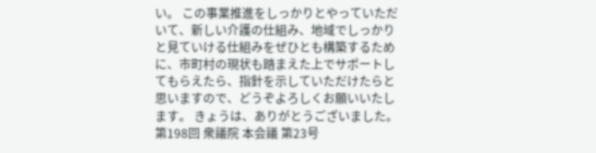い。 この事業推進をしっかりとやっていただいて、新しい介護の仕組み、地域でしっかりと見ていける仕組みをぜひとも構築するために、市町村の現状も踏まえた上でサポートしてもらえたら、指針を示していただけたらと思いますので、どうぞよろしくお願いいたします。 きょうは、ありがとうございました。
第198回 衆議院 本会議 第23号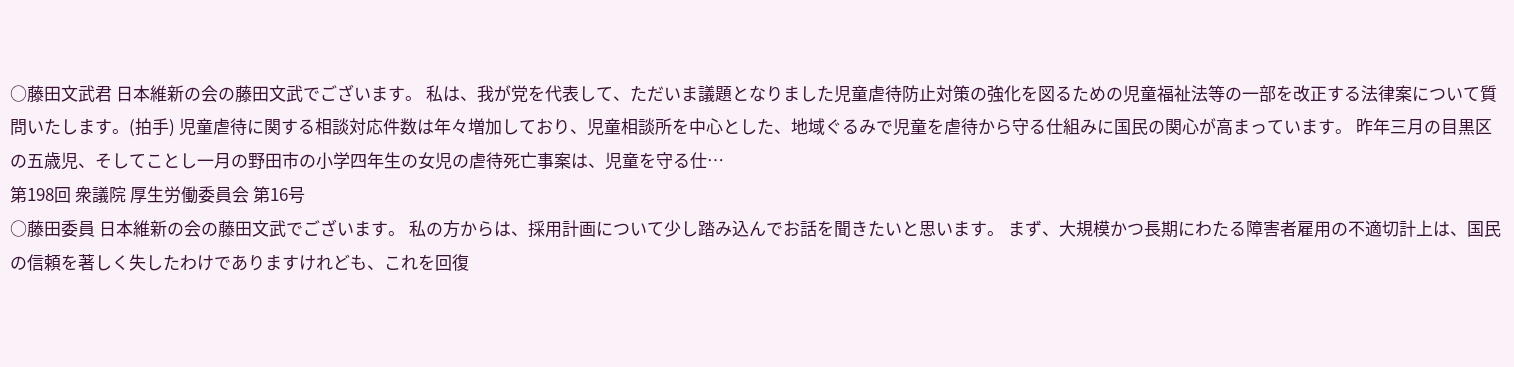○藤田文武君 日本維新の会の藤田文武でございます。 私は、我が党を代表して、ただいま議題となりました児童虐待防止対策の強化を図るための児童福祉法等の一部を改正する法律案について質問いたします。(拍手) 児童虐待に関する相談対応件数は年々増加しており、児童相談所を中心とした、地域ぐるみで児童を虐待から守る仕組みに国民の関心が高まっています。 昨年三月の目黒区の五歳児、そしてことし一月の野田市の小学四年生の女児の虐待死亡事案は、児童を守る仕…
第198回 衆議院 厚生労働委員会 第16号
○藤田委員 日本維新の会の藤田文武でございます。 私の方からは、採用計画について少し踏み込んでお話を聞きたいと思います。 まず、大規模かつ長期にわたる障害者雇用の不適切計上は、国民の信頼を著しく失したわけでありますけれども、これを回復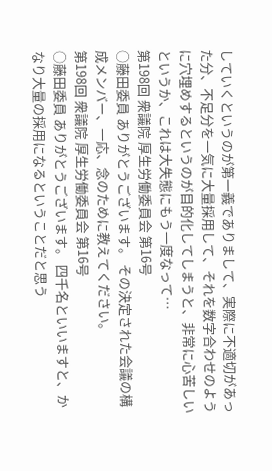していくというのが第一義でありまして、実際に不適切があった分、不足分を一気に大量採用して、それを数字合わせのように穴埋めするというのが目的化してしまうと、非常に心苦しいというか、これは大失態にもう一度なって…
第198回 衆議院 厚生労働委員会 第16号
○藤田委員 ありがとうございます。 その決定された会議の構成メンバー、一応、念のために教えてください。
第198回 衆議院 厚生労働委員会 第16号
○藤田委員 ありがとうございます。 四千名といいますと、かなり大量の採用になるということだと思う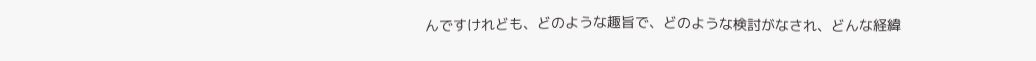んですけれども、どのような趣旨で、どのような検討がなされ、どんな経緯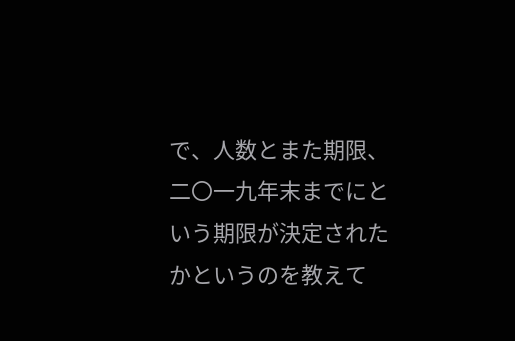で、人数とまた期限、二〇一九年末までにという期限が決定されたかというのを教えて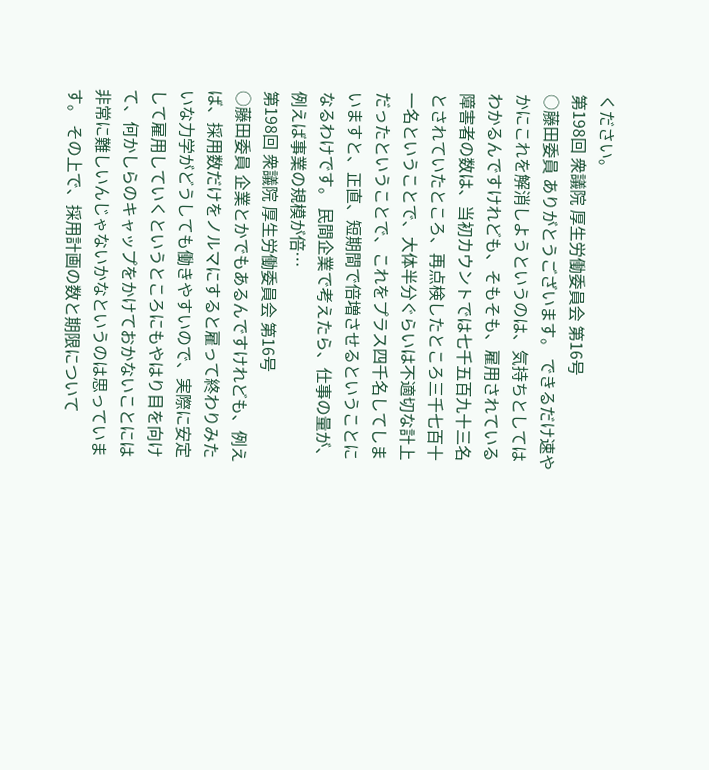ください。
第198回 衆議院 厚生労働委員会 第16号
○藤田委員 ありがとうございます。 できるだけ速やかにこれを解消しようというのは、気持ちとしてはわかるんですけれども、そもそも、雇用されている障害者の数は、当初カウントでは七千五百九十三名とされていたところ、再点検したところ三千七百十一名ということで、大体半分ぐらいは不適切な計上だったということで、これをプラス四千名してしまいますと、正直、短期間で倍増させるということになるわけです。 民間企業で考えたら、仕事の量が、例えば事業の規模が倍…
第198回 衆議院 厚生労働委員会 第16号
○藤田委員 企業とかでもあるんですけれども、例えば、採用数だけをノルマにすると雇って終わりみたいな力学がどうしても働きやすいので、実際に安定して雇用していくというところにもやはり目を向けて、何かしらのキャップをかけておかないことには非常に難しいんじゃないかなというのは思っています。 その上で、採用計画の数と期限について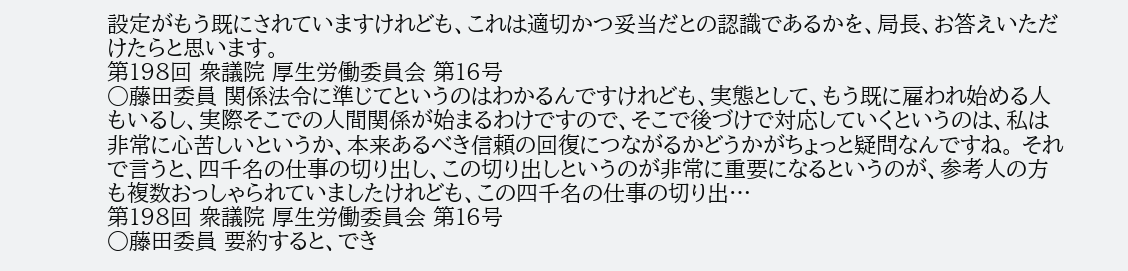設定がもう既にされていますけれども、これは適切かつ妥当だとの認識であるかを、局長、お答えいただけたらと思います。
第198回 衆議院 厚生労働委員会 第16号
○藤田委員 関係法令に準じてというのはわかるんですけれども、実態として、もう既に雇われ始める人もいるし、実際そこでの人間関係が始まるわけですので、そこで後づけで対応していくというのは、私は非常に心苦しいというか、本来あるべき信頼の回復につながるかどうかがちょっと疑問なんですね。 それで言うと、四千名の仕事の切り出し、この切り出しというのが非常に重要になるというのが、参考人の方も複数おっしゃられていましたけれども、この四千名の仕事の切り出…
第198回 衆議院 厚生労働委員会 第16号
○藤田委員 要約すると、でき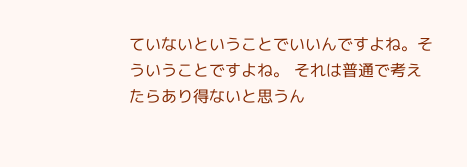ていないということでいいんですよね。そういうことですよね。 それは普通で考えたらあり得ないと思うん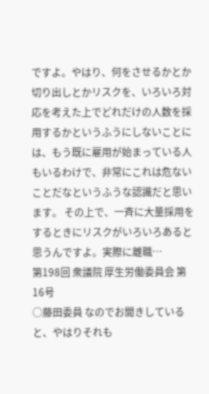ですよ。やはり、何をさせるかとか切り出しとかリスクを、いろいろ対応を考えた上でどれだけの人数を採用するかというふうにしないことには、もう既に雇用が始まっている人もいるわけで、非常にこれは危ないことだなというふうな認識だと思います。 その上で、一斉に大量採用をするときにリスクがいろいろあると思うんですよ。実際に離職…
第198回 衆議院 厚生労働委員会 第16号
○藤田委員 なのでお聞きしていると、やはりそれも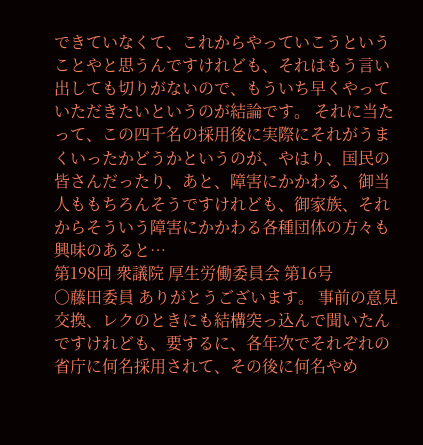できていなくて、これからやっていこうということやと思うんですけれども、それはもう言い出しても切りがないので、もういち早くやっていただきたいというのが結論です。 それに当たって、この四千名の採用後に実際にそれがうまくいったかどうかというのが、やはり、国民の皆さんだったり、あと、障害にかかわる、御当人ももちろんそうですけれども、御家族、それからそういう障害にかかわる各種団体の方々も興味のあると…
第198回 衆議院 厚生労働委員会 第16号
○藤田委員 ありがとうございます。 事前の意見交換、レクのときにも結構突っ込んで聞いたんですけれども、要するに、各年次でそれぞれの省庁に何名採用されて、その後に何名やめ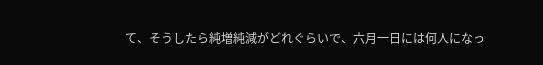て、そうしたら純増純減がどれぐらいで、六月一日には何人になっ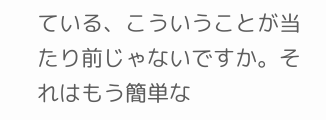ている、こういうことが当たり前じゃないですか。それはもう簡単な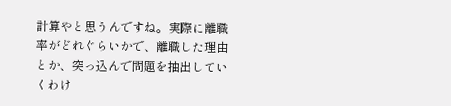計算やと思うんですね。実際に離職率がどれぐらいかで、離職した理由とか、突っ込んで問題を抽出していくわけ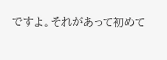ですよ。それがあって初めて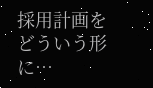採用計画をどういう形に…